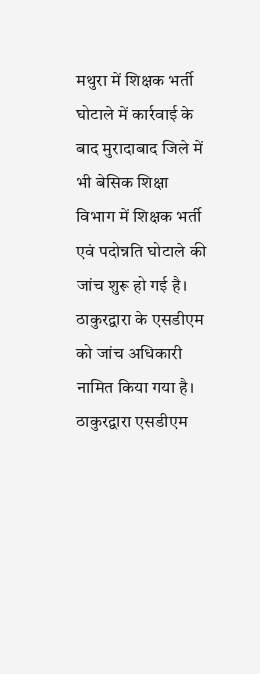मथुरा में शिक्षक भर्ती घोटाले में कार्रवाई के बाद मुरादाबाद जिले में भी बेसिक शिक्षा विभाग में शिक्षक भर्ती एवं पदोन्नति घोटाले की जांच शुरू हो गई है। ठाकुरद्वारा के एसडीएम को जांच अधिकारी नामित किया गया है। ठाकुरद्वारा एसडीएम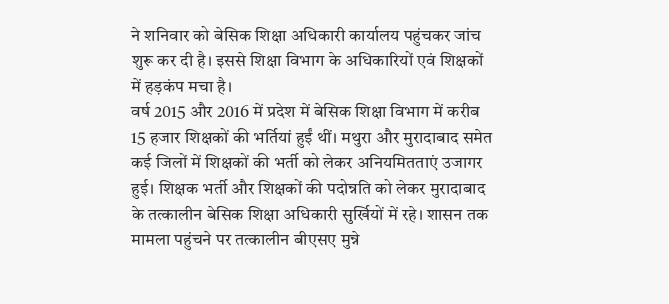ने शनिवार को बेसिक शिक्षा अधिकारी कार्यालय पहुंचकर जांच शुरू कर दी है। इससे शिक्षा विभाग के अधिकारियों एवं शिक्षकों में हड़कंप मचा है।
वर्ष 2015 और 2016 में प्रदेश में बेसिक शिक्षा विभाग में करीब 15 हजार शिक्षकों की भर्तियां हुईं थीं। मथुरा और मुरादाबाद समेत कई जिलों में शिक्षकों की भर्ती को लेकर अनियमितताएं उजागर हुई। शिक्षक भर्ती और शिक्षकों की पदोन्नति को लेकर मुरादाबाद के तत्कालीन बेसिक शिक्षा अधिकारी सुर्खियों में रहे। शासन तक मामला पहुंचने पर तत्कालीन बीएसए मुन्ने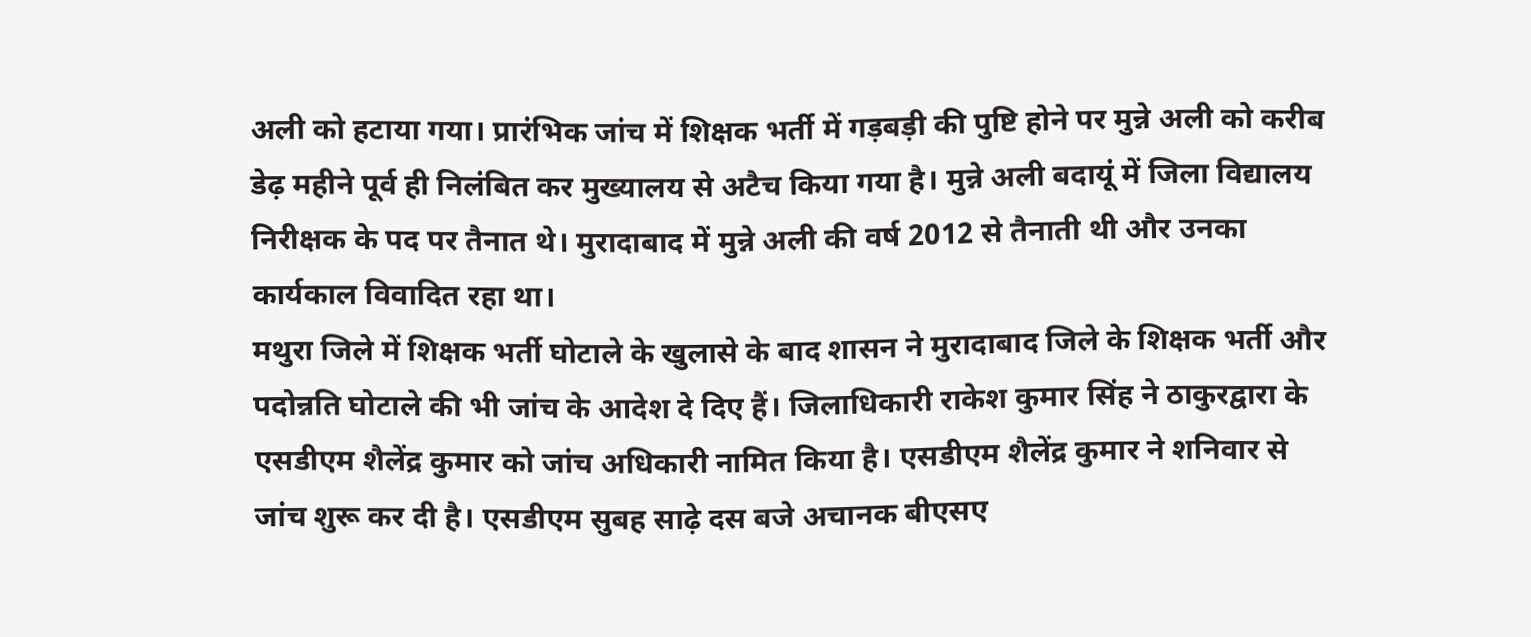अली को हटाया गया। प्रारंभिक जांच में शिक्षक भर्ती में गड़बड़ी की पुष्टि होने पर मुन्ने अली को करीब डेढ़ महीने पूर्व ही निलंबित कर मुख्यालय से अटैच किया गया है। मुन्ने अली बदायूं में जिला विद्यालय निरीक्षक के पद पर तैनात थे। मुरादाबाद में मुन्ने अली की वर्ष 2012 से तैनाती थी और उनका कार्यकाल विवादित रहा था।
मथुरा जिले में शिक्षक भर्ती घोटाले के खुलासे के बाद शासन ने मुरादाबाद जिले के शिक्षक भर्ती और पदोन्नति घोटाले की भी जांच के आदेश दे दिए हैं। जिलाधिकारी राकेश कुमार सिंह ने ठाकुरद्वारा के एसडीएम शैलेंद्र कुमार को जांच अधिकारी नामित किया है। एसडीएम शैलेंद्र कुमार ने शनिवार से जांच शुरू कर दी है। एसडीएम सुबह साढ़े दस बजे अचानक बीएसए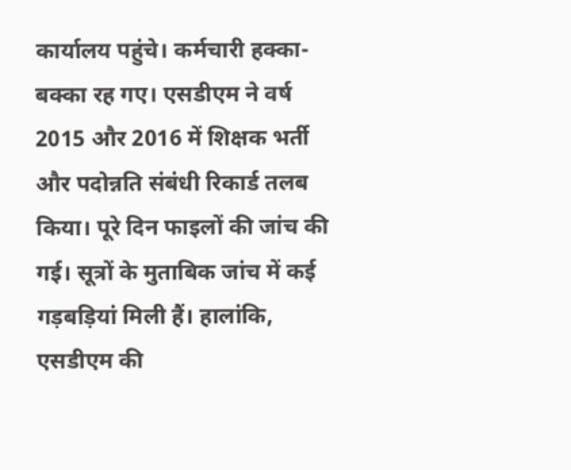कार्यालय पहुंचे। कर्मचारी हक्का-बक्का रह गए। एसडीएम ने वर्ष 2015 और 2016 में शिक्षक भर्ती और पदोन्नति संबंधी रिकार्ड तलब किया। पूरे दिन फाइलों की जांच की गई। सूत्रों के मुताबिक जांच में कई गड़बड़ियां मिली हैं। हालांकि, एसडीएम की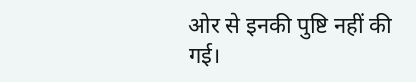ओर से इनकी पुष्टि नहीं की गई।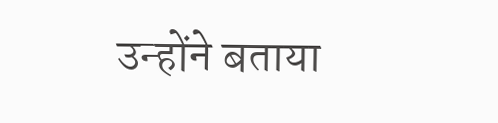उन्होंने बताया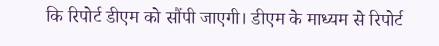कि रिपोर्ट डीएम को सौंपी जाएगी। डीएम के माध्यम से रिपोर्ट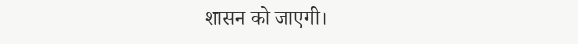शासन को जाएगी।